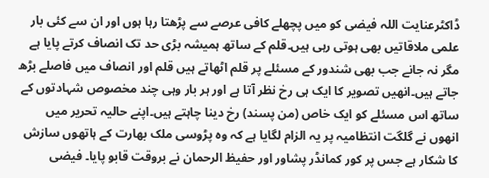ڈاکٹرعنایت اللہ فیضی کو میں پچھلے کافی عرصے سے پڑھتا رہا ہوں اور ان سے کئی بار علمی ملاقاتیں بھی ہوتی رہی ہیں۔قلم کے ساتھ ہمیشہ بڑی حد تک انصاف کرتے پایا ہے مگر نہ جانے جب بھی شندور کے مسئلے پر قلم اٹھاتے ہیں قلم اور انصاف میں فاصلے بڑھ جاتے ہیں۔انھیں تصویر کا ایک ہی رخ نظر آتا ہے اور ہر بار وہی چند مخصوص شہادتوں کے ساتھ اس مسئلے کو ایک خاص (من پسند) رخ دینا چاہتے ہیں۔اپنے حالیہ تحریر میں انھوں نے گلگت انتظامیہ پر یہ الزام لگایا ہے کہ وہ پڑوسی ملک بھارت کے ہاتھوں سازش کا شکار ہے جس پر کور کمانڈر پشاور اور حفیظ الرحمان نے بروقت قابو پایا۔ فیضی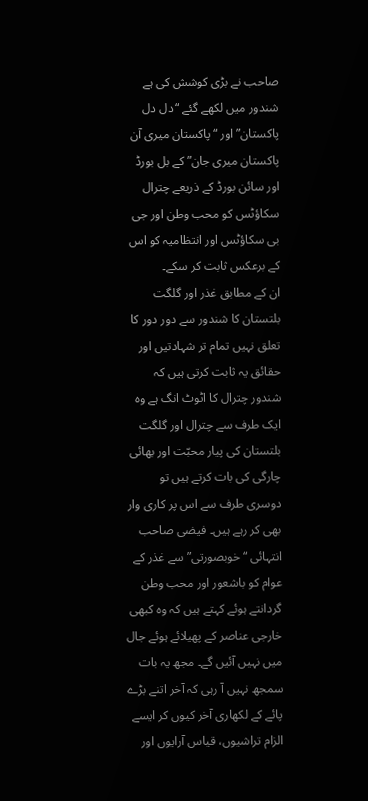صاحب نے بڑی کوشش کی ہے شندور میں لکھے گئے “دل دل پاکستان” اور “پاکستان میری آن پاکستان میری جان” کے بل بورڈ اور سائن بورڈ کے ذریعے چترال سکاؤٹس کو محب وطن اور جی بی سکاؤٹس اور انتظامیہ کو اس کے برعکس ثابت کر سکے۔
ان کے مطابق غذر اور گلگت بلتستان کا شندور سے دور دور کا تعلق نہیں تمام تر شہادتیں اور حقائق یہ ثابت کرتی ہیں کہ شندور چترال کا اٹوٹ انگ ہے وہ ایک طرف سے چترال اور گلگت بلتستان کی پیار محبّت اور بھائی چارگی کی بات کرتے ہیں تو دوسری طرف سے اس پر کاری وار بھی کر رہے ہیں۔ فیضی صاحب انتہائی “خوبصورتی” سے غذر کے عوام کو باشعور اور محب وطن گردانتے ہوئے کہتے ہیں کہ وہ کبھی خارجی عناصر کے پھیلائے ہوئے جال میں نہیں آئیں گے۔ مجھ یہ بات سمجھ نہیں آ رہی کہ آخر اتنے بڑے پائے کے لکھاری آخر کیوں کر ایسے الزام تراشیوں، قیاس آرایوں اور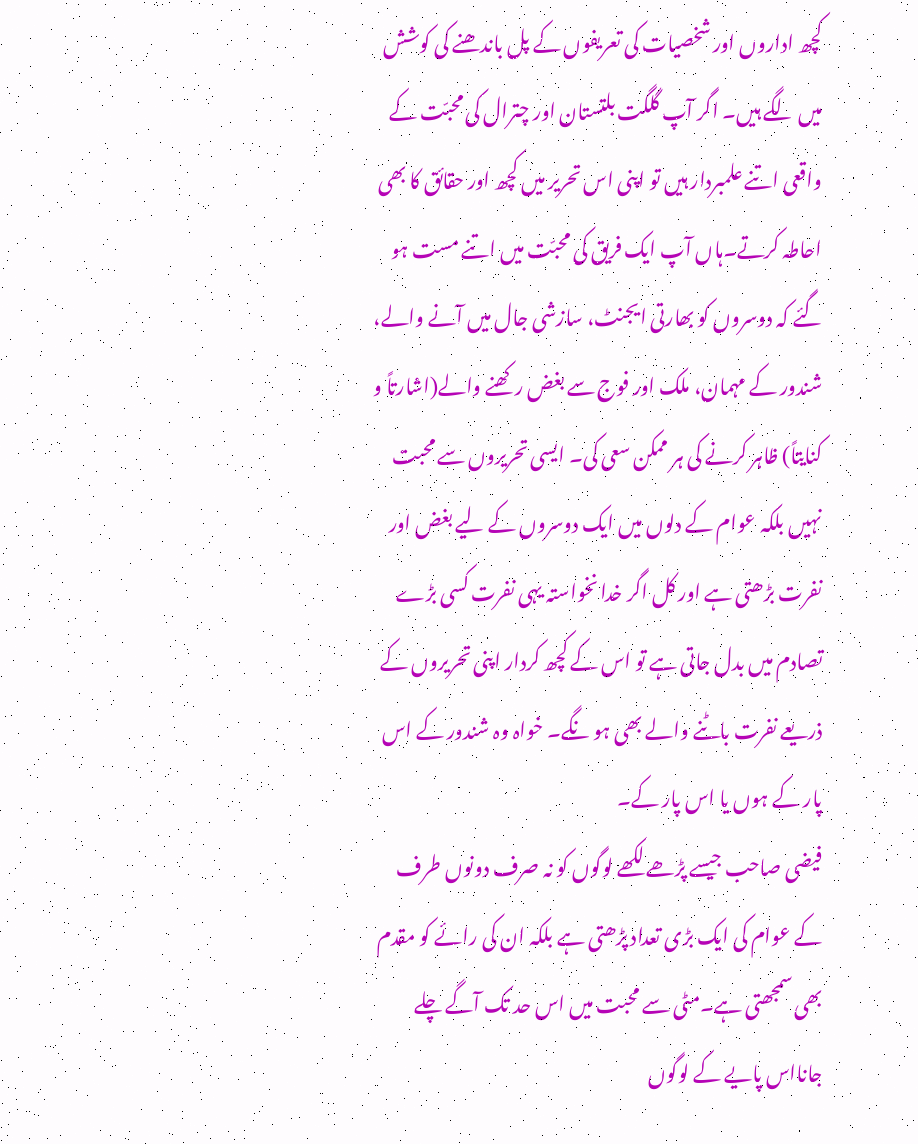کچھ اداروں اور شخصیات کی تعریفوں کے پل باندھنے کی کوشش میں لگے ہیں۔ اگر آپ گلگت بلتستان اور چترال کی محبّت کے واقعی اتنے علمبردار ہیں تو اپنی اس تحریر میں کچھ اور حقائق کا بھی احاطہ کرتے۔ہاں آپ ایک فریق کی محبّت میں اتنے مست ہو گئے کہ دوسروں کو بھارتی ایجنٹ، سازشی جال میں آنے والے، شندور کے مہمان، ملک اور فوج سے بغض رکھنے والے(اشارتاً و کنایتاً) ظاہر کرنے کی ہر ممکن سعی کی۔ ایسی تحریروں سے محبت نہیں بلکہ عوام کے دلوں میں ایک دوسروں کے لیے بغض اور نفرت بڑھتی ہے اور کل اگر خدا نخواستہ یہی نفرت کسی بڑے تصادم میں بدل جاتی ہے تو اس کے کچھ کردار اپنی تحریروں کے ذریعے نفرت باٹنے والے بھی ہو نگے۔ خواہ وہ شندور کے اس پار کے ہوں یا اس پار کے۔
فیضی صاحب جیسے پڑھے لکھے لوگوں کو نہ صرف دونوں طرف کے عوام کی ایک بڑی تعداد پڑھتی ہے بلکہ ان کی رائے کو مقدم بھی سمجھتی ہے۔مٹی سے محبت میں اس حد تک آگے چلے جانااس پایے کے لوگوں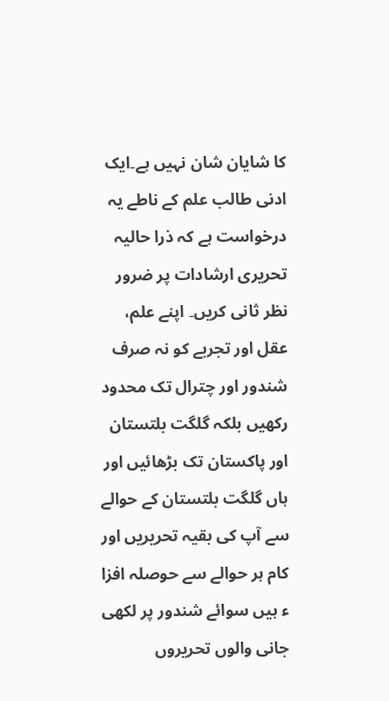کا شایان شان نہیں ہے۔ایک ادنی طالب علم کے ناطے یہ درخواست ہے کہ ذرا حالیہ تحریری ارشادات پر ضرور نظر ثانی کریں۔ اپنے علم، عقل اور تجربے کو نہ صرف شندور اور چترال تک محدود رکھیں بلکہ گلگت بلتستان اور پاکستان تک بڑھائیں اور ہاں گلگت بلتستان کے حوالے سے آپ کی بقیہ تحریریں اور کام ہر حوالے سے حوصلہ افزا ء ہیں سوائے شندور پر لکھی جانی والوں تحریروں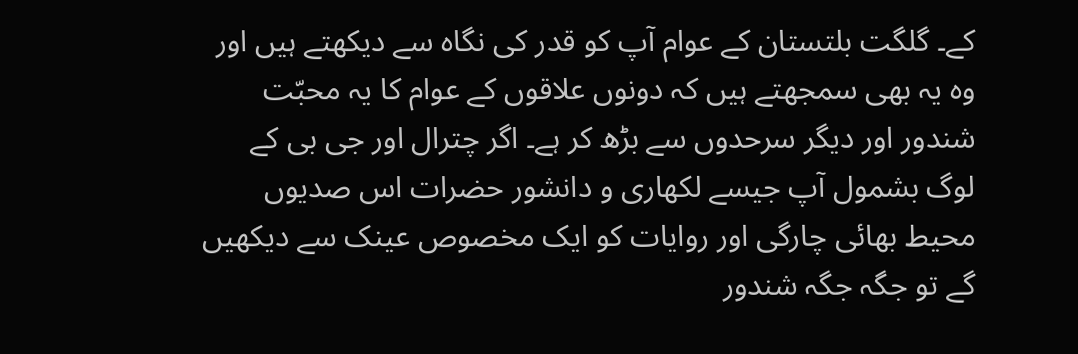کے۔ گلگت بلتستان کے عوام آپ کو قدر کی نگاہ سے دیکھتے ہیں اور وہ یہ بھی سمجھتے ہیں کہ دونوں علاقوں کے عوام کا یہ محبّت شندور اور دیگر سرحدوں سے بڑھ کر ہے۔ اگر چترال اور جی بی کے لوگ بشمول آپ جیسے لکھاری و دانشور حضرات اس صدیوں محیط بھائی چارگی اور روایات کو ایک مخصوص عینک سے دیکھیں گے تو جگہ جگہ شندور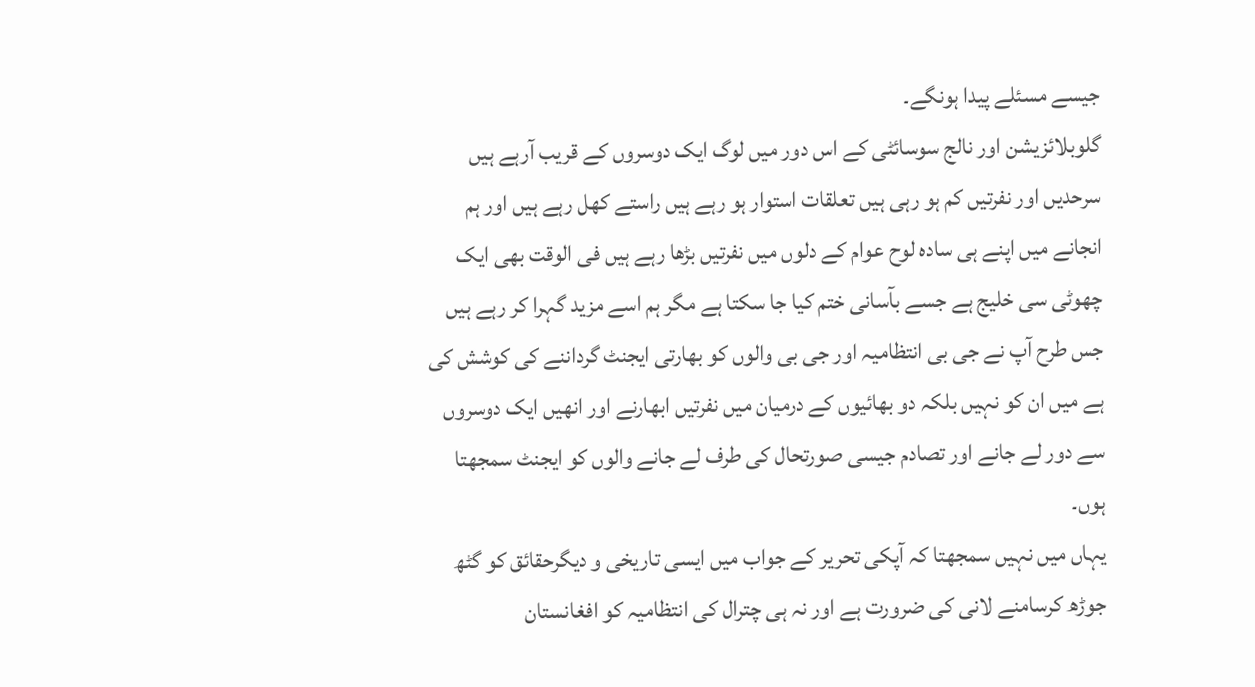جیسے مسئلے پیدا ہونگے۔
گلوبلائزیشن اور نالج سوسائٹی کے اس دور میں لوگ ایک دوسروں کے قریب آرہے ہیں سرحدیں اور نفرتیں کم ہو رہی ہیں تعلقات استوار ہو رہے ہیں راستے کھل رہے ہیں اور ہم انجانے میں اپنے ہی سادہ لوح عوام کے دلوں میں نفرتیں بڑھا رہے ہیں فی الوقت بھی ایک چھوٹی سی خلیج ہے جسے بآسانی ختم کیا جا سکتا ہے مگر ہم اسے مزید گہرا کر رہے ہیں جس طرح آپ نے جی بی انتظامیہ اور جی بی والوں کو بھارتی ایجنٹ گرداننے کی کوشش کی ہے میں ان کو نہیں بلکہ دو بھائیوں کے درمیان میں نفرتیں ابھارنے اور انھیں ایک دوسروں سے دور لے جانے اور تصادم جیسی صورتحال کی طرف لے جانے والوں کو ایجنٹ سمجھتا ہوں۔
یہاں میں نہیں سمجھتا کہ آپکی تحریر کے جواب میں ایسی تاریخی و دیگرحقائق کو گٹھ جوڑھ کرسامنے لانی کی ضرورت ہے اور نہ ہی چترال کی انتظامیہ کو افغانستان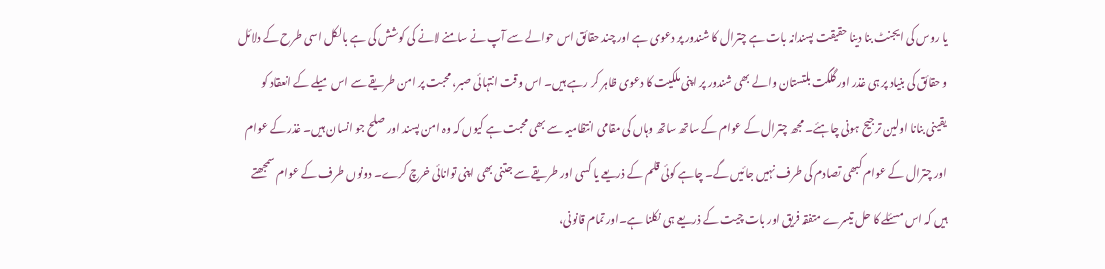یا روس کی ایجنٹ بنا دینا حقیقت پسندانہ بات ہے چترال کا شندور پر دعوی ہے اور چند حقائق اس حوالے سے آپ نے سامنے لانے کی کوشش کی ہے بالکل اسی طرح کے دلائل و حقائق کی بنیاد پر ہی غذر اور گلگت بلتستان والے بھی شندور پر اپنی ملکیت کا دعوی ظاہر کر رہے ہیں۔ اس وقت انتہائی صبر، محبت پر امن طریقے سے اس میلے کے انعقاد کو یقینی بنانا اولین ترجیح ہونی چاہئے۔ مجھ چترال کے عوام کے ساتھ ساتھ وہاں کی مقامی انتظامیہ سے بھی محبت ہے کیوں کہ وہ امن پسند اور صلح جو انسان ہیں۔ غذر کے عوام اور چترال کے عوام کبھی تصادم کی طرف نہیں جائیں گے۔ چاہے کوئی قلم کے ذریعے یا کسی اور طریقے سے جتنی بھی اپنی توانائی خرچ کرے۔ دونوں طرف کے عوام سمجھتے ہیں کہ اس مسئلے کا حل تیسرے متفقہ فریق اور بات چیت کے ذریعے ہی نکلنا ہے۔اور تمام قانونی،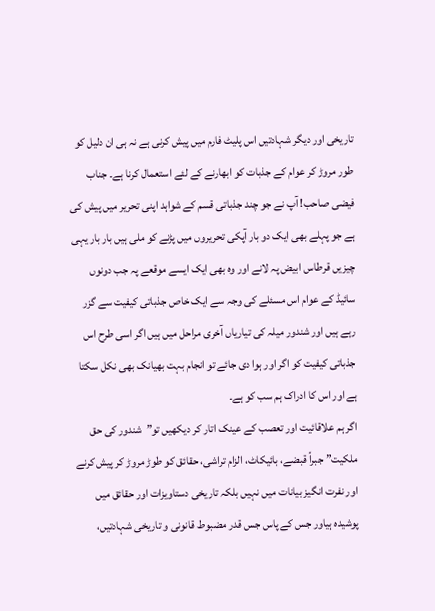تاریخی اور دیگر شہادتیں اس پلیٹ فارم میں پیش کرنی ہے نہ ہی ان دلیل کو طور مروڑ کر عوام کے جذبات کو ابھارنے کے لئے استعمال کرنا ہے۔ جناب فیضی صاحب! آپ نے جو چند جذباتی قسم کے شواہد اپنی تحریر میں پیش کی ہے جو پہلے بھی ایک دو بار آپکی تحریروں میں پڑنے کو ملی ہیں بار بار یہی چیزیں قرطاس ابیض پہ لانے اور وہ بھی ایک ایسے موقعے پہ جب دونوں سائیڈ کے عوام اس مسئلے کی وجہ سے ایک خاص جذباتی کیفیت سے گزر رہے ہیں اور شندور میلہ کی تیاریاں آخری مراحل میں ہیں اگر اسی طرح اس جذباتی کیفیت کو اگر اور ہوا دی جائے تو انجام بہت بھیانک بھی نکل سکتا ہے اور اس کا ادراک ہم سب کو ہے۔
اگر ہم علاقائیت اور تعصب کے عینک اتار کر دیکھیں تو”شندور کی حق ملکیت” جبراً قبضے، بائیکاٹ، الزام تراشی، حقائق کو طوڑ مروڑ کر پیش کرنے اور نفرت انگیز بیانات میں نہیں بلکہ تاریخی دستاویزات اور حقائق میں پوشیدہ ہیاور جس کے پاس جس قدر مضبوط قانونی و تاریخی شہادتیں،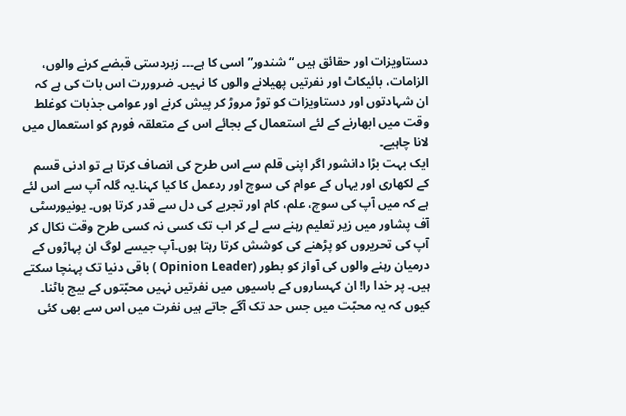دستاویزات اور حقائق ہیں “شندور” اسی کا ہے۔۔۔ زبردستی قبضے کرنے والوں، الزامات، بائیکاٹ اور نفرتیں پھیلانے والوں کا نہیں۔ ضروررت اس بات کی ہے کہ ان شہادتوں اور دستاویزات کو توڑ مروڑ کر پیش کرنے اور عوامی جذبات کوغلط وقت میں ابھارنے کے لئے استعمال کے بجائے اس کے متعلقہ فورم کو استعمال میں لانا چاہیے۔
ایک بہت بڑا دانشور اگر اپنی قلم سے اس طرح کی انصاف کرتا ہے تو ادنی قسم کے لکھاری اور یہاں کے عوام کی سوچ اور ردعمل کا کیا کہنا۔یہ گلہ آپ سے اس لئے ہے کہ میں آپ کی سوچ، علم، کام اور تجربے کی دل سے قدر کرتا ہوں۔ یونیورسٹی آف پشاور میں زیر تعلیم رہنے سے لے کر اب تک کسی نہ کسی طرح وقت نکال کر آپ کی تحریروں کو پڑھنے کی کوشش کرتا رہتا ہوں۔آپ جیسے لوگ ان پہاڑوں کے درمیان رہنے والوں کی آواز کو بطور (Opinion Leader ) باقی دنیا تک پہنچا سکتے ہیں۔ پر خدا را! ان کہساروں کے باسیوں میں نفرتیں نہیں محبّتوں کے بیج باٹنا۔ کیوں کہ یہ محبّت میں جس حد تک آگے جاتے ہیں نفرت میں اس سے بھی کئی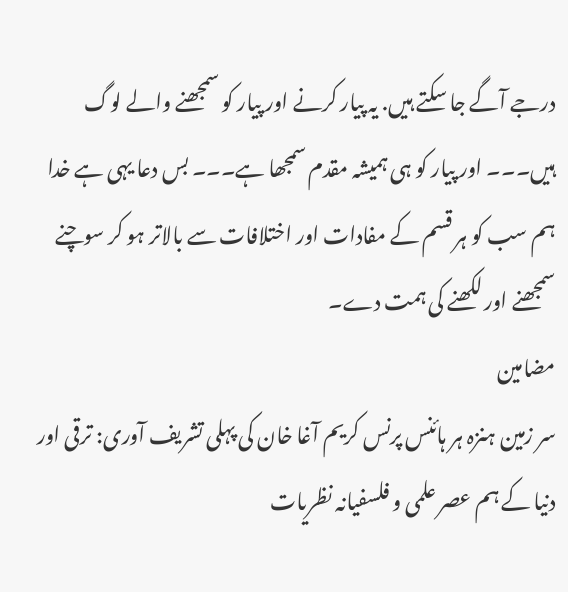درجے آگے جا سکتے ہیں. یہ پیار کرنے اور پیار کو سمجھنے والے لوگ ہیں۔۔۔ اور پیار کو ہی ہمیشہ مقدم سمجھا ہے۔۔۔ بس دعا یہی ہے خدا ہم سب کو ہر قسم کے مفادات اور اختلافات سے بالاتر ہو کر سوچنے سمجھنے اور لکھنے کی ہمت دے۔
مضامین
سر زمین ہنزہ ہر ہائنس پرنس کریم آغا خان کی پہلی تشریف آوری: ترقی اور دنیا کے ہم عصر علمی و فلسفیانہ نظریات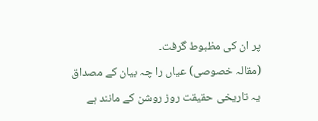پر ان کی مظبوط گرفت۔
(مقالہ خصوصی) عیاں را چہ بیان کے مصداق یہ تاریخی حقیقت روز روشن کے مانند ہے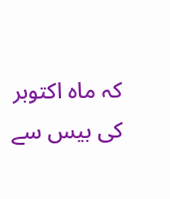کہ ماہ اکتوبر کی بیس سے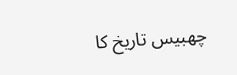چھبیس تاریخ کا